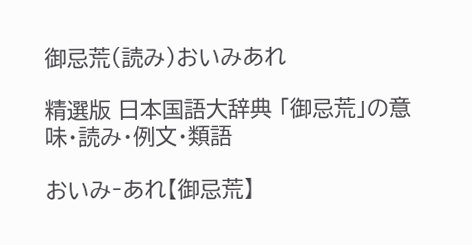御忌荒(読み)おいみあれ

精選版 日本国語大辞典 「御忌荒」の意味・読み・例文・類語

おいみ‐あれ【御忌荒】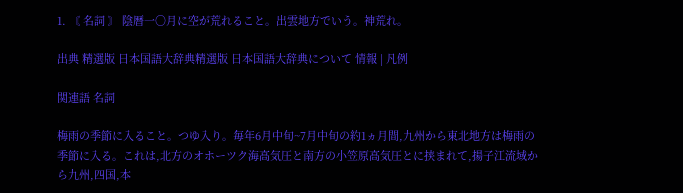1. 〘 名詞 〙 陰暦一〇月に空が荒れること。出雲地方でいう。神荒れ。

出典 精選版 日本国語大辞典精選版 日本国語大辞典について 情報 | 凡例

関連語 名詞

梅雨の季節に入ること。つゆ入り。毎年6月中旬~7月中旬の約1ヵ月間,九州から東北地方は梅雨の季節に入る。これは,北方のオホーツク海高気圧と南方の小笠原高気圧とに挟まれて,揚子江流域から九州,四国,本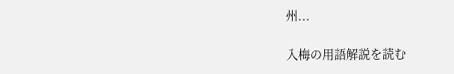州...

入梅の用語解説を読む